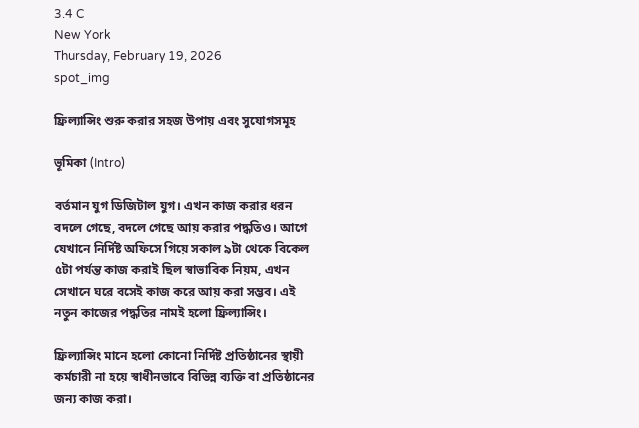3.4 C
New York
Thursday, February 19, 2026
spot_img

ফ্রিল্যান্সিং শুরু করার সহজ উপায় এবং সুযোগসমূহ

ভূমিকা (Intro)

বর্তমান যুগ ডিজিটাল যুগ। এখন কাজ করার ধরন বদলে গেছে, বদলে গেছে আয় করার পদ্ধতিও। আগে যেখানে নির্দিষ্ট অফিসে গিয়ে সকাল ৯টা থেকে বিকেল ৫টা পর্যন্ত কাজ করাই ছিল স্বাভাবিক নিয়ম, এখন সেখানে ঘরে বসেই কাজ করে আয় করা সম্ভব। এই নতুন কাজের পদ্ধতির নামই হলো ফ্রিল্যান্সিং।

ফ্রিল্যান্সিং মানে হলো কোনো নির্দিষ্ট প্রতিষ্ঠানের স্থায়ী কর্মচারী না হয়ে স্বাধীনভাবে বিভিন্ন ব্যক্তি বা প্রতিষ্ঠানের জন্য কাজ করা।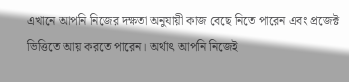এখানে আপনি নিজের দক্ষতা অনুযায়ী কাজ বেছে নিতে পারেন এবং প্রজেক্ট ভিত্তিতে আয় করতে পারেন। অর্থাৎ আপনি নিজেই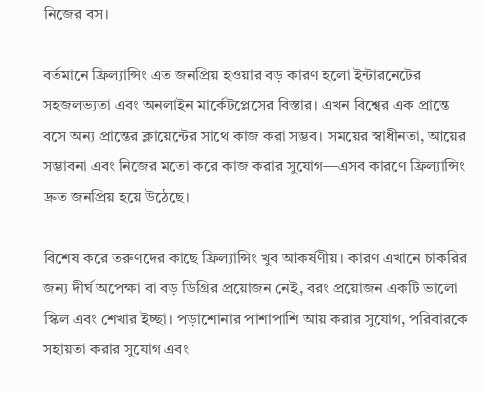নিজের বস।

বর্তমানে ফ্রিল্যান্সিং এত জনপ্রিয় হওয়ার বড় কারণ হলো ইন্টারনেটের সহজলভ্যতা এবং অনলাইন মার্কেটপ্লেসের বিস্তার। এখন বিশ্বের এক প্রান্তে বসে অন্য প্রান্তের ক্লায়েন্টের সাথে কাজ করা সম্ভব। সময়ের স্বাধীনতা, আয়ের সম্ভাবনা এবং নিজের মতো করে কাজ করার সুযোগ—এসব কারণে ফ্রিল্যান্সিং দ্রুত জনপ্রিয় হয়ে উঠেছে।

বিশেষ করে তরুণদের কাছে ফ্রিল্যান্সিং খুব আকর্ষণীয়। কারণ এখানে চাকরির জন্য দীর্ঘ অপেক্ষা বা বড় ডিগ্রির প্রয়োজন নেই, বরং প্রয়োজন একটি ভালো স্কিল এবং শেখার ইচ্ছা। পড়াশোনার পাশাপাশি আয় করার সুযোগ, পরিবারকে সহায়তা করার সুযোগ এবং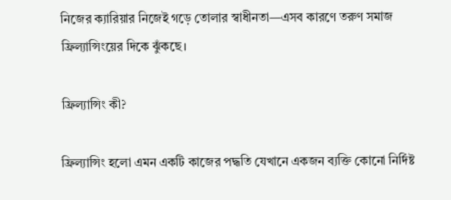নিজের ক্যারিয়ার নিজেই গড়ে তোলার স্বাধীনতা—এসব কারণে তরুণ সমাজ ফ্রিল্যান্সিংয়ের দিকে ঝুঁকছে।

ফ্রিল্যান্সিং কী?

ফ্রিল্যান্সিং হলো এমন একটি কাজের পদ্ধতি যেখানে একজন ব্যক্তি কোনো নির্দিষ্ট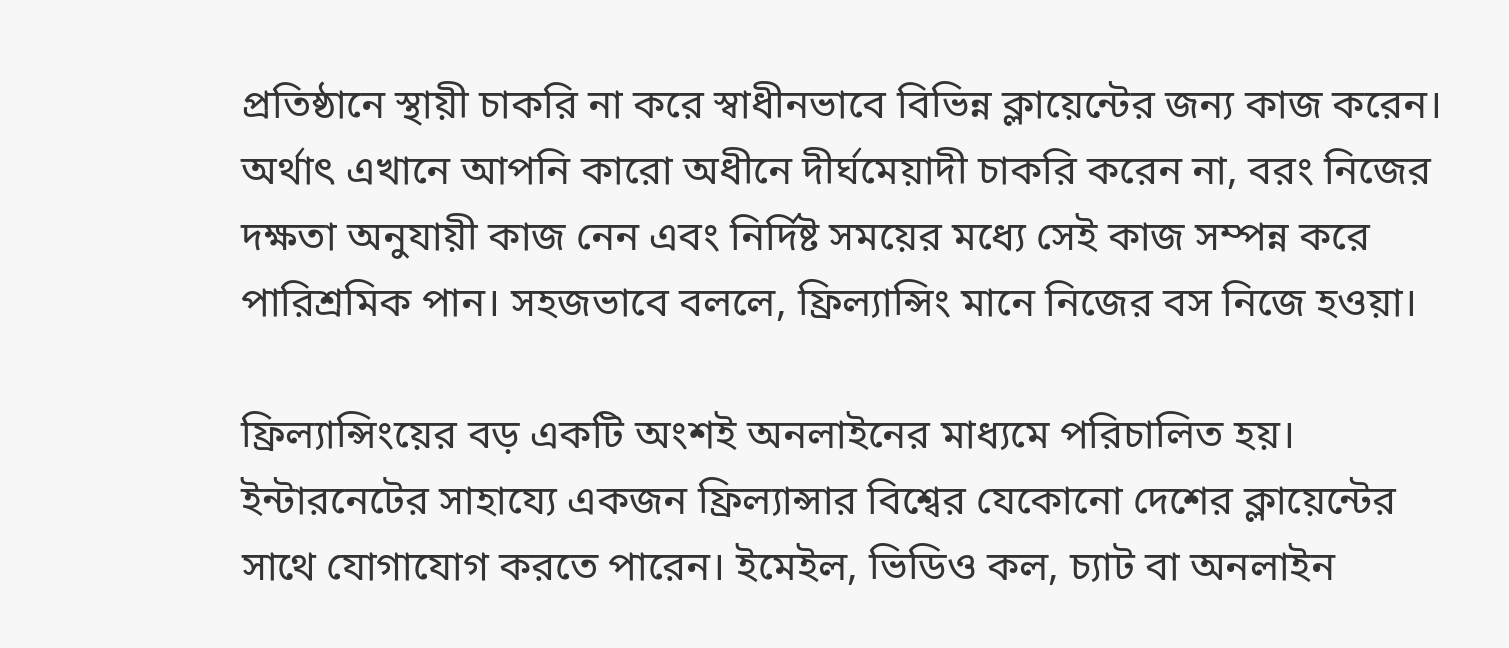প্রতিষ্ঠানে স্থায়ী চাকরি না করে স্বাধীনভাবে বিভিন্ন ক্লায়েন্টের জন্য কাজ করেন। অর্থাৎ এখানে আপনি কারো অধীনে দীর্ঘমেয়াদী চাকরি করেন না, বরং নিজের দক্ষতা অনুযায়ী কাজ নেন এবং নির্দিষ্ট সময়ের মধ্যে সেই কাজ সম্পন্ন করে পারিশ্রমিক পান। সহজভাবে বললে, ফ্রিল্যান্সিং মানে নিজের বস নিজে হওয়া।

ফ্রিল্যান্সিংয়ের বড় একটি অংশই অনলাইনের মাধ্যমে পরিচালিত হয়। ইন্টারনেটের সাহায্যে একজন ফ্রিল্যান্সার বিশ্বের যেকোনো দেশের ক্লায়েন্টের সাথে যোগাযোগ করতে পারেন। ইমেইল, ভিডিও কল, চ্যাট বা অনলাইন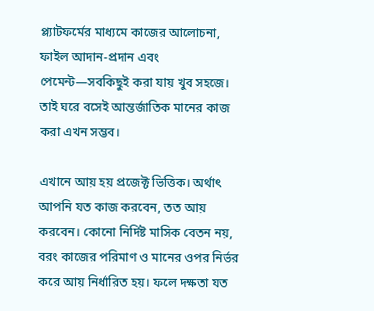প্ল্যাটফর্মের মাধ্যমে কাজের আলোচনা, ফাইল আদান-প্রদান এবং পেমেন্ট—সবকিছুই করা যায় খুব সহজে। তাই ঘরে বসেই আন্তর্জাতিক মানের কাজ করা এখন সম্ভব।

এখানে আয় হয় প্রজেক্ট ভিত্তিক। অর্থাৎ আপনি যত কাজ করবেন, তত আয় করবেন। কোনো নির্দিষ্ট মাসিক বেতন নয়, বরং কাজের পরিমাণ ও মানের ওপর নির্ভর করে আয় নির্ধারিত হয়। ফলে দক্ষতা যত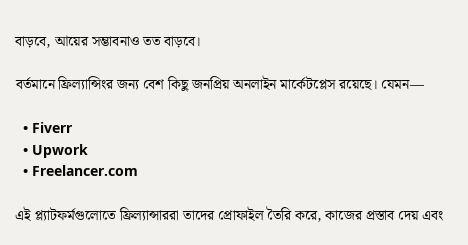বাড়বে, আয়ের সম্ভাবনাও তত বাড়বে।

বর্তমানে ফ্রিল্যান্সিংর জন্য বেশ কিছু জনপ্রিয় অনলাইন মার্কেটপ্লেস রয়েছে। যেমন—

  • Fiverr
  • Upwork
  • Freelancer.com

এই প্ল্যাটফর্মগুলোতে ফ্রিল্যান্সাররা তাদের প্রোফাইল তৈরি করে, কাজের প্রস্তাব দেয় এবং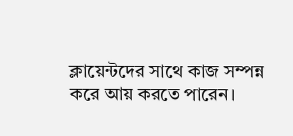ক্লায়েন্টদের সাথে কাজ সম্পন্ন করে আয় করতে পারেন।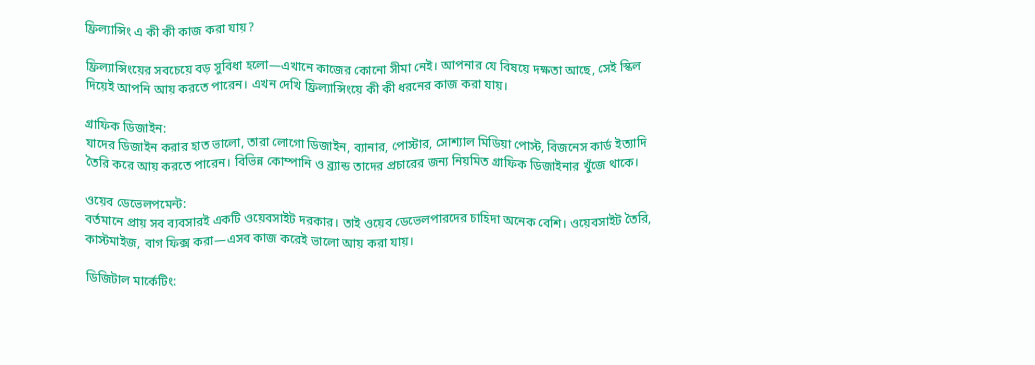ফ্রিল্যান্সিং এ কী কী কাজ করা যায়?

ফ্রিল্যান্সিংয়ের সবচেয়ে বড় সুবিধা হলো—এখানে কাজের কোনো সীমা নেই। আপনার যে বিষয়ে দক্ষতা আছে, সেই স্কিল দিয়েই আপনি আয় করতে পারেন। এখন দেখি ফ্রিল্যান্সিংয়ে কী কী ধরনের কাজ করা যায়।

গ্রাফিক ডিজাইন:
যাদের ডিজাইন করার হাত ভালো, তারা লোগো ডিজাইন, ব্যানার, পোস্টার, সোশ্যাল মিডিয়া পোস্ট, বিজনেস কার্ড ইত্যাদি তৈরি করে আয় করতে পারেন। বিভিন্ন কোম্পানি ও ব্র্যান্ড তাদের প্রচারের জন্য নিয়মিত গ্রাফিক ডিজাইনার খুঁজে থাকে।

ওয়েব ডেভেলপমেন্ট:
বর্তমানে প্রায় সব ব্যবসারই একটি ওয়েবসাইট দরকার। তাই ওয়েব ডেভেলপারদের চাহিদা অনেক বেশি। ওয়েবসাইট তৈরি, কাস্টমাইজ, বাগ ফিক্স করা—এসব কাজ করেই ভালো আয় করা যায়।

ডিজিটাল মার্কেটিং: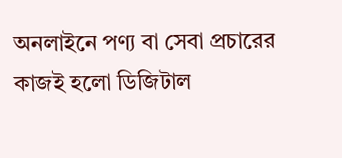অনলাইনে পণ্য বা সেবা প্রচারের কাজই হলো ডিজিটাল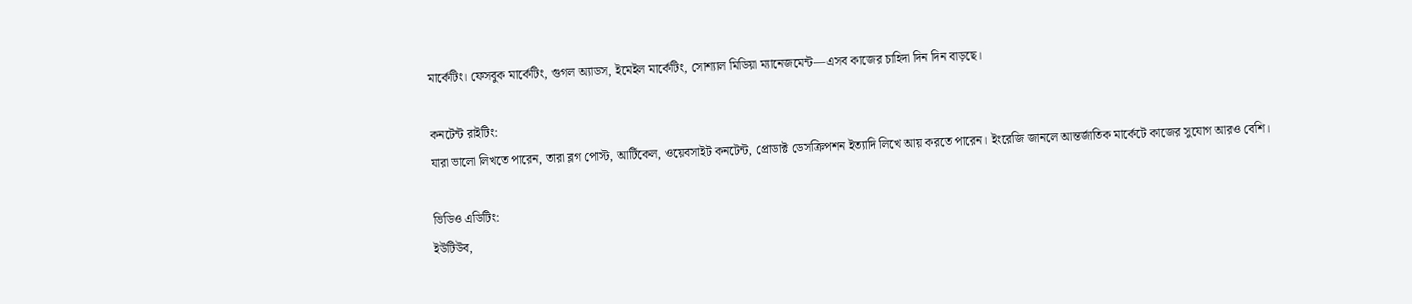মার্কেটিং। ফেসবুক মার্কেটিং, গুগল অ্যাডস, ইমেইল মার্কেটিং, সোশ্যাল মিডিয়া ম্যানেজমেন্ট—এসব কাজের চাহিদা দিন দিন বাড়ছে।

কনটেন্ট রাইটিং:
যারা ভালো লিখতে পারেন, তারা ব্লগ পোস্ট, আর্টিকেল, ওয়েবসাইট কনটেন্ট, প্রোডাক্ট ডেসক্রিপশন ইত্যাদি লিখে আয় করতে পারেন। ইংরেজি জানলে আন্তর্জাতিক মার্কেটে কাজের সুযোগ আরও বেশি।

ভিডিও এডিটিং:
ইউটিউব,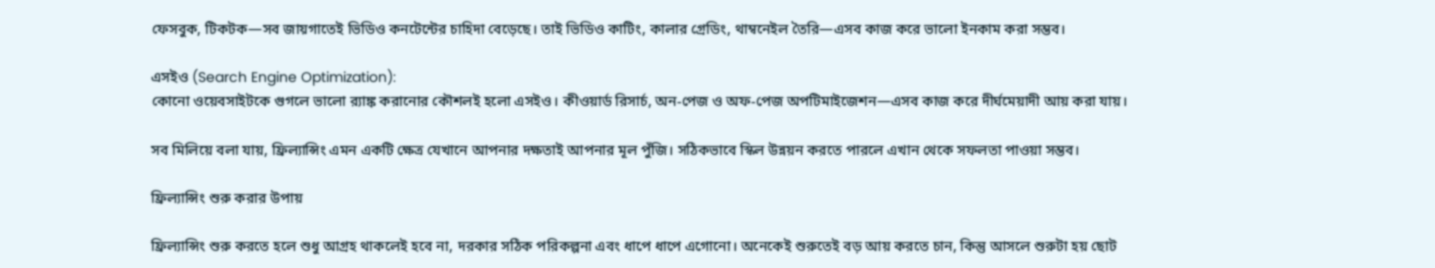ফেসবুক, টিকটক—সব জায়গাতেই ভিডিও কনটেন্টের চাহিদা বেড়েছে। তাই ভিডিও কাটিং, কালার গ্রেডিং, থাম্বনেইল তৈরি—এসব কাজ করে ভালো ইনকাম করা সম্ভব।

এসইও (Search Engine Optimization):
কোনো ওয়েবসাইটকে গুগলে ভালো র‍্যাঙ্ক করানোর কৌশলই হলো এসইও। কীওয়ার্ড রিসার্চ, অন-পেজ ও অফ-পেজ অপটিমাইজেশন—এসব কাজ করে দীর্ঘমেয়াদী আয় করা যায়।

সব মিলিয়ে বলা যায়, ফ্রিল্যান্সিং এমন একটি ক্ষেত্র যেখানে আপনার দক্ষতাই আপনার মূল পুঁজি। সঠিকভাবে স্কিল উন্নয়ন করতে পারলে এখান থেকে সফলতা পাওয়া সম্ভব।

ফ্রিল্যান্সিং শুরু করার উপায়

ফ্রিল্যান্সিং শুরু করতে হলে শুধু আগ্রহ থাকলেই হবে না, দরকার সঠিক পরিকল্পনা এবং ধাপে ধাপে এগোনো। অনেকেই শুরুতেই বড় আয় করতে চান, কিন্তু আসলে শুরুটা হয় ছোট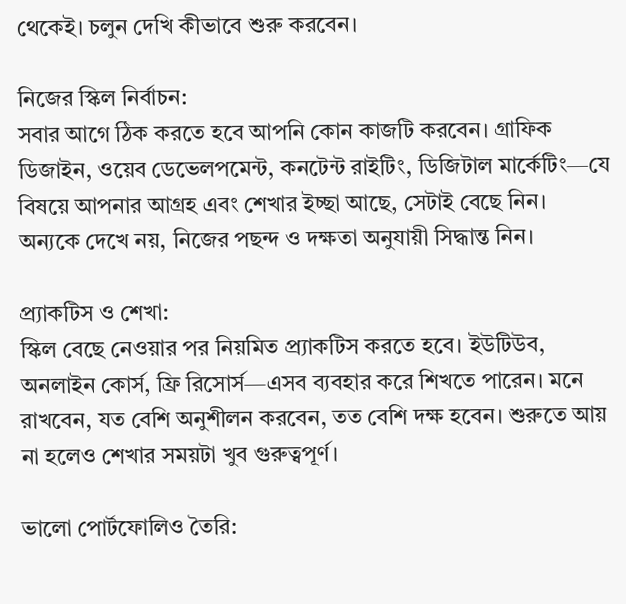থেকেই। চলুন দেখি কীভাবে শুরু করবেন।

নিজের স্কিল নির্বাচন:
সবার আগে ঠিক করতে হবে আপনি কোন কাজটি করবেন। গ্রাফিক ডিজাইন, ওয়েব ডেভেলপমেন্ট, কনটেন্ট রাইটিং, ডিজিটাল মার্কেটিং—যে বিষয়ে আপনার আগ্রহ এবং শেখার ইচ্ছা আছে, সেটাই বেছে নিন। অন্যকে দেখে নয়, নিজের পছন্দ ও দক্ষতা অনুযায়ী সিদ্ধান্ত নিন।

প্র্যাকটিস ও শেখা:
স্কিল বেছে নেওয়ার পর নিয়মিত প্র্যাকটিস করতে হবে। ইউটিউব, অনলাইন কোর্স, ফ্রি রিসোর্স—এসব ব্যবহার করে শিখতে পারেন। মনে রাখবেন, যত বেশি অনুশীলন করবেন, তত বেশি দক্ষ হবেন। শুরুতে আয় না হলেও শেখার সময়টা খুব গুরুত্বপূর্ণ।

ভালো পোর্টফোলিও তৈরি: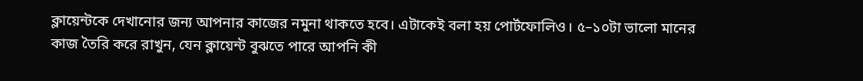ক্লায়েন্টকে দেখানোর জন্য আপনার কাজের নমুনা থাকতে হবে। এটাকেই বলা হয় পোর্টফোলিও। ৫–১০টা ভালো মানের কাজ তৈরি করে রাখুন, যেন ক্লায়েন্ট বুঝতে পারে আপনি কী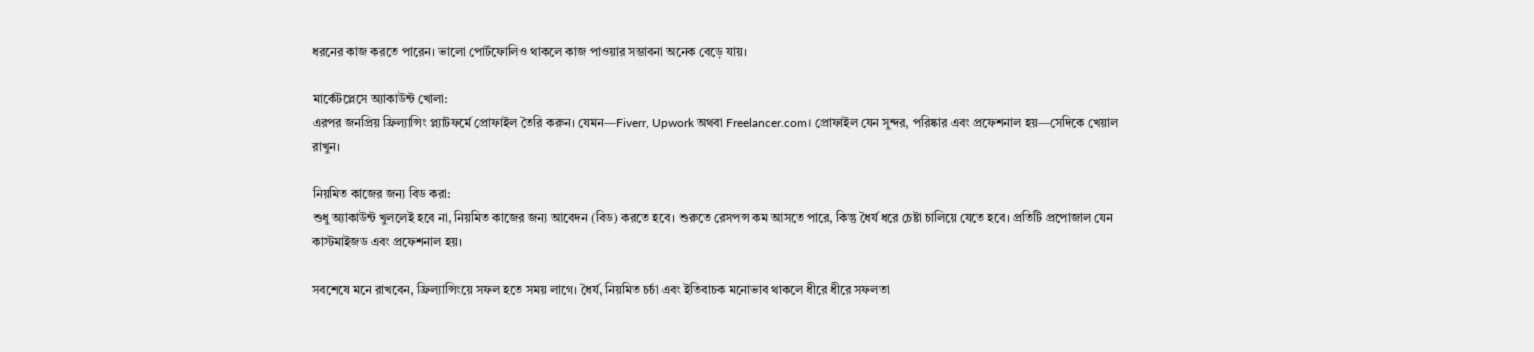ধরনের কাজ করতে পারেন। ভালো পোর্টফোলিও থাকলে কাজ পাওয়ার সম্ভাবনা অনেক বেড়ে যায়।

মার্কেটপ্লেসে অ্যাকাউন্ট খোলা:
এরপর জনপ্রিয় ফ্রিল্যান্সিং প্ল্যাটফর্মে প্রোফাইল তৈরি করুন। যেমন—Fiverr, Upwork অথবা Freelancer.com। প্রোফাইল যেন সুন্দর, পরিষ্কার এবং প্রফেশনাল হয়—সেদিকে খেয়াল রাখুন।

নিয়মিত কাজের জন্য বিড করা:
শুধু অ্যাকাউন্ট খুললেই হবে না, নিয়মিত কাজের জন্য আবেদন (বিড) করতে হবে। শুরুতে রেসপন্স কম আসতে পারে, কিন্তু ধৈর্য ধরে চেষ্টা চালিয়ে যেতে হবে। প্রতিটি প্রপোজাল যেন কাস্টমাইজড এবং প্রফেশনাল হয়।

সবশেষে মনে রাখবেন, ফ্রিল্যান্সিংয়ে সফল হতে সময় লাগে। ধৈর্য, নিয়মিত চর্চা এবং ইতিবাচক মনোভাব থাকলে ধীরে ধীরে সফলতা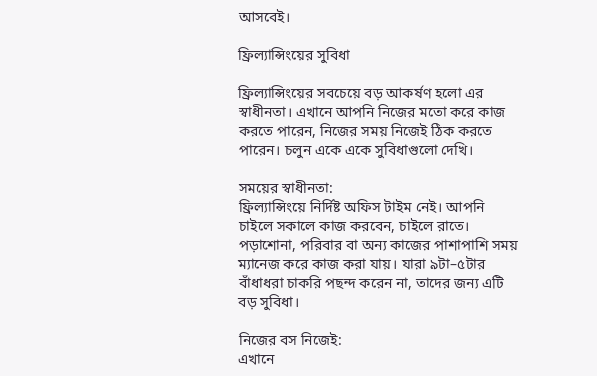আসবেই।

ফ্রিল্যান্সিংয়ের সুবিধা

ফ্রিল্যান্সিংয়ের সবচেয়ে বড় আকর্ষণ হলো এর স্বাধীনতা। এখানে আপনি নিজের মতো করে কাজ করতে পারেন, নিজের সময় নিজেই ঠিক করতে পারেন। চলুন একে একে সুবিধাগুলো দেখি।

সময়ের স্বাধীনতা:
ফ্রিল্যান্সিংয়ে নির্দিষ্ট অফিস টাইম নেই। আপনি চাইলে সকালে কাজ করবেন, চাইলে রাতে। পড়াশোনা, পরিবার বা অন্য কাজের পাশাপাশি সময় ম্যানেজ করে কাজ করা যায়। যারা ৯টা–৫টার বাঁধাধরা চাকরি পছন্দ করেন না, তাদের জন্য এটি বড় সুবিধা।

নিজের বস নিজেই:
এখানে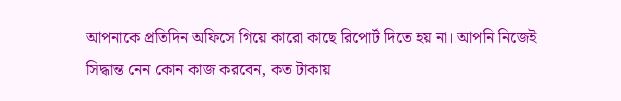আপনাকে প্রতিদিন অফিসে গিয়ে কারো কাছে রিপোর্ট দিতে হয় না। আপনি নিজেই সিদ্ধান্ত নেন কোন কাজ করবেন, কত টাকায়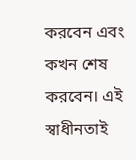করবেন এবং কখন শেষ করবেন। এই স্বাধীনতাই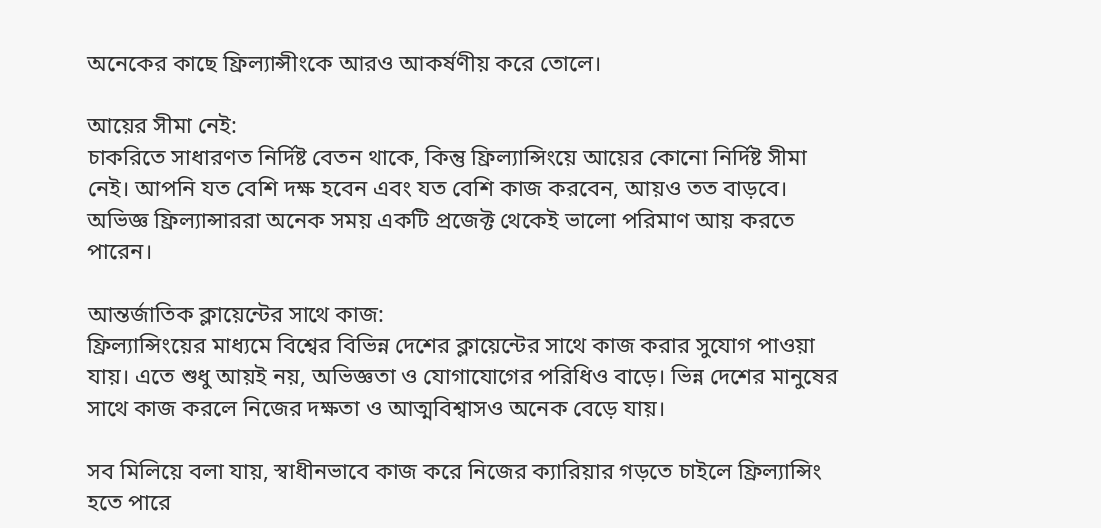অনেকের কাছে ফ্রিল্যান্সীংকে আরও আকর্ষণীয় করে তোলে।

আয়ের সীমা নেই:
চাকরিতে সাধারণত নির্দিষ্ট বেতন থাকে, কিন্তু ফ্রিল্যান্সিংয়ে আয়ের কোনো নির্দিষ্ট সীমা নেই। আপনি যত বেশি দক্ষ হবেন এবং যত বেশি কাজ করবেন, আয়ও তত বাড়বে। অভিজ্ঞ ফ্রিল্যান্সাররা অনেক সময় একটি প্রজেক্ট থেকেই ভালো পরিমাণ আয় করতে পারেন।

আন্তর্জাতিক ক্লায়েন্টের সাথে কাজ:
ফ্রিল্যান্সিংয়ের মাধ্যমে বিশ্বের বিভিন্ন দেশের ক্লায়েন্টের সাথে কাজ করার সুযোগ পাওয়া যায়। এতে শুধু আয়ই নয়, অভিজ্ঞতা ও যোগাযোগের পরিধিও বাড়ে। ভিন্ন দেশের মানুষের সাথে কাজ করলে নিজের দক্ষতা ও আত্মবিশ্বাসও অনেক বেড়ে যায়।

সব মিলিয়ে বলা যায়, স্বাধীনভাবে কাজ করে নিজের ক্যারিয়ার গড়তে চাইলে ফ্রিল্যান্সিং হতে পারে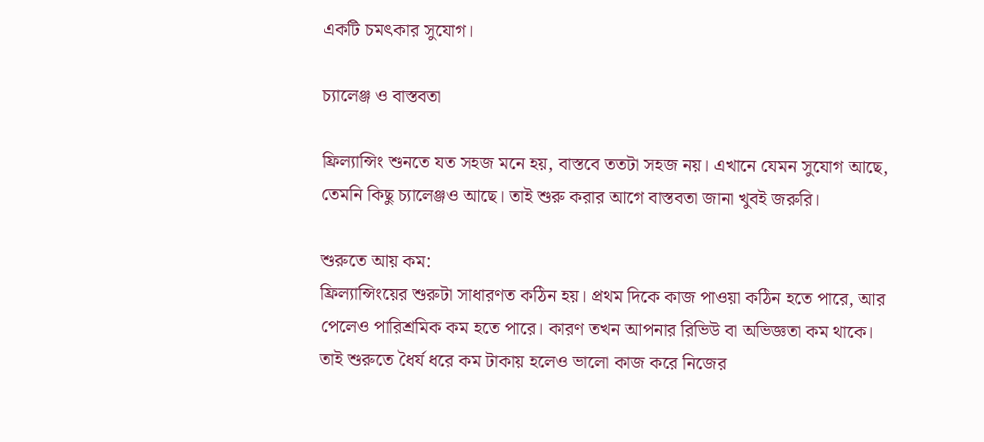একটি চমৎকার সুযোগ।

চ্যালেঞ্জ ও বাস্তবতা

ফ্রিল্যান্সিং শুনতে যত সহজ মনে হয়, বাস্তবে ততটা সহজ নয়। এখানে যেমন সুযোগ আছে, তেমনি কিছু চ্যালেঞ্জও আছে। তাই শুরু করার আগে বাস্তবতা জানা খুবই জরুরি।

শুরুতে আয় কম:
ফ্রিল্যান্সিংয়ের শুরুটা সাধারণত কঠিন হয়। প্রথম দিকে কাজ পাওয়া কঠিন হতে পারে, আর পেলেও পারিশ্রমিক কম হতে পারে। কারণ তখন আপনার রিভিউ বা অভিজ্ঞতা কম থাকে। তাই শুরুতে ধৈর্য ধরে কম টাকায় হলেও ভালো কাজ করে নিজের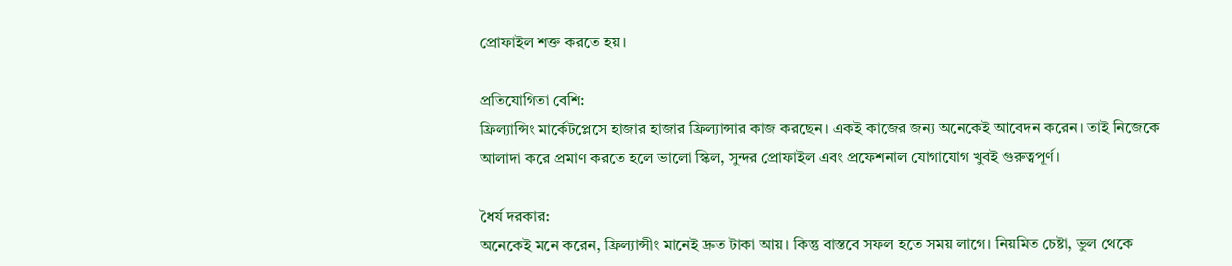প্রোফাইল শক্ত করতে হয়।

প্রতিযোগিতা বেশি:
ফ্রিল্যান্সিং মার্কেটপ্লেসে হাজার হাজার ফ্রিল্যান্সার কাজ করছেন। একই কাজের জন্য অনেকেই আবেদন করেন। তাই নিজেকে আলাদা করে প্রমাণ করতে হলে ভালো স্কিল, সুন্দর প্রোফাইল এবং প্রফেশনাল যোগাযোগ খুবই গুরুত্বপূর্ণ।

ধৈর্য দরকার:
অনেকেই মনে করেন, ফ্রিল্যান্সীং মানেই দ্রুত টাকা আয়। কিন্তু বাস্তবে সফল হতে সময় লাগে। নিয়মিত চেষ্টা, ভুল থেকে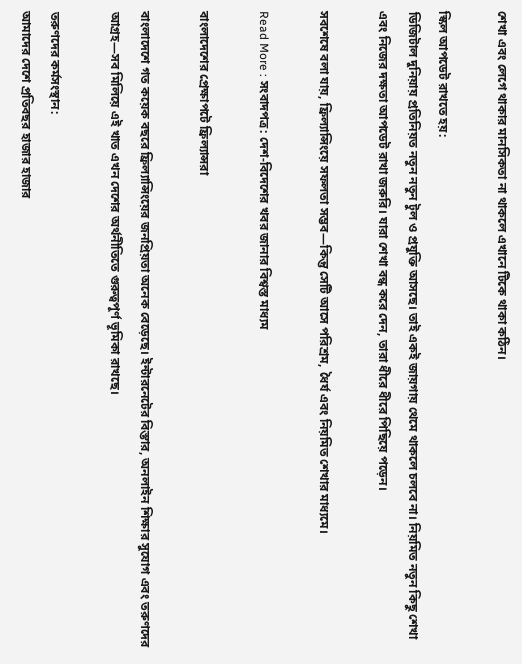শেখা এবং লেগে থাকার মানসিকতা না থাকলে এখানে টিকে থাকা কঠিন।

স্কিল আপডেট রাখতে হয়:
ডিজিটাল দুনিয়ায় প্রতিনিয়ত নতুন নতুন টুল ও প্রযুক্তি আসছে। তাই একই জায়গায় থেমে থাকলে চলবে না। নিয়মিত নতুন কিছু শেখা এবং নিজের দক্ষতা আপডেট রাখা জরুরি। যারা শেখা বন্ধ করে দেন, তারা ধীরে ধীরে পিছিয়ে পড়েন।

সবশেষে বলা যায়, ফ্রিল্যান্সিংয়ে সফলতা সম্ভব—কিন্তু সেটি আসে পরিশ্রম, ধৈর্য এবং নিয়মিত শেখার মাধ্যমে।

Read More : সংবাদপত্র: দেশ-বিদেশের খবর জানার বিশ্বস্ত মাধ্যম

বাংলাদেশের প্রেক্ষাপটে ফ্রিল্যান্সরা

বাংলাদেশে গত কয়েক বছরে ফ্রিল্যান্সিংয়ের জনপ্রিয়তা অনেক বেড়েছে। ইন্টারনেটের বিস্তার, অনলাইন শিক্ষার সুযোগ এবং তরুণদের আগ্রহ—সব মিলিয়ে এই খাত এখন দেশের অর্থনীতিতে গুরুত্বপূর্ণ ভূমিকা রাখছে।

তরুণদের কর্মসংস্থান:
আমাদের দেশে প্রতিবছর হাজার হাজার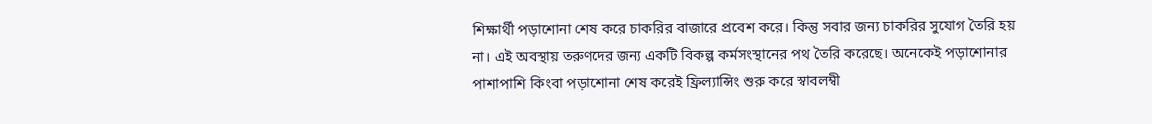শিক্ষার্থী পড়াশোনা শেষ করে চাকরির বাজারে প্রবেশ করে। কিন্তু সবার জন্য চাকরির সুযোগ তৈরি হয় না। এই অবস্থায় তরুণদের জন্য একটি বিকল্প কর্মসংস্থানের পথ তৈরি করেছে। অনেকেই পড়াশোনার পাশাপাশি কিংবা পড়াশোনা শেষ করেই ফ্রিল্যান্সিং শুরু করে স্বাবলম্বী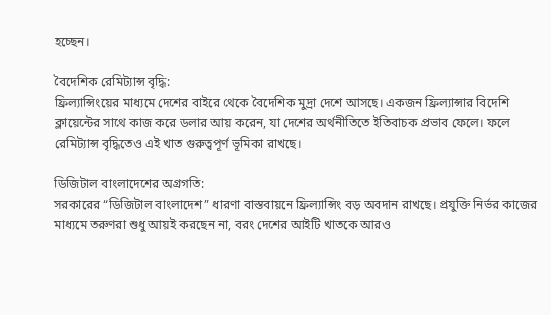হচ্ছেন।

বৈদেশিক রেমিট্যান্স বৃদ্ধি:
ফ্রিল্যান্সিংয়ের মাধ্যমে দেশের বাইরে থেকে বৈদেশিক মুদ্রা দেশে আসছে। একজন ফ্রিল্যান্সার বিদেশি ক্লায়েন্টের সাথে কাজ করে ডলার আয় করেন, যা দেশের অর্থনীতিতে ইতিবাচক প্রভাব ফেলে। ফলে রেমিট্যান্স বৃদ্ধিতেও এই খাত গুরুত্বপূর্ণ ভূমিকা রাখছে।

ডিজিটাল বাংলাদেশের অগ্রগতি:
সরকারের “ডিজিটাল বাংলাদেশ” ধারণা বাস্তবায়নে ফ্রিল্যান্সিং বড় অবদান রাখছে। প্রযুক্তি নির্ভর কাজের মাধ্যমে তরুণরা শুধু আয়ই করছেন না, বরং দেশের আইটি খাতকে আরও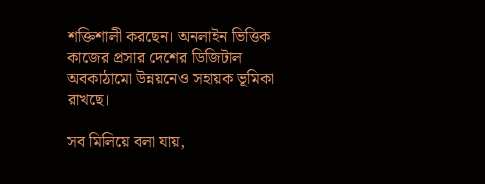শক্তিশালী করছেন। অনলাইন ভিত্তিক কাজের প্রসার দেশের ডিজিটাল অবকাঠামো উন্নয়নেও সহায়ক ভূমিকা রাখছে।

সব মিলিয়ে বলা যায়,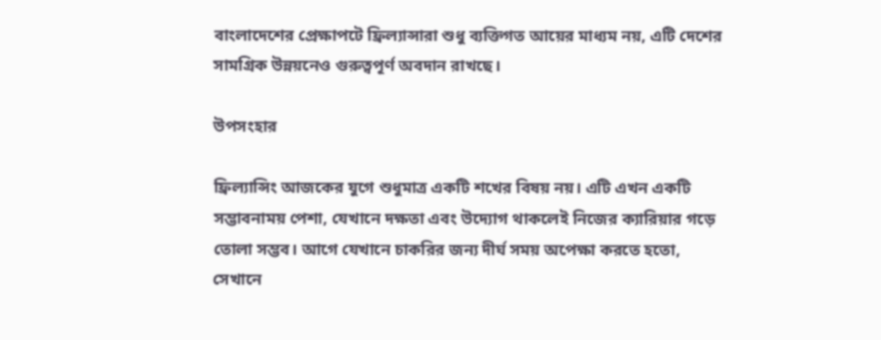বাংলাদেশের প্রেক্ষাপটে ফ্রিল্যান্সারা শুধু ব্যক্তিগত আয়ের মাধ্যম নয়, এটি দেশের সামগ্রিক উন্নয়নেও গুরুত্বপূর্ণ অবদান রাখছে।

উপসংহার

ফ্রিল্যান্সিং আজকের যুগে শুধুমাত্র একটি শখের বিষয় নয়। এটি এখন একটি সম্ভাবনাময় পেশা, যেখানে দক্ষতা এবং উদ্যোগ থাকলেই নিজের ক্যারিয়ার গড়ে তোলা সম্ভব। আগে যেখানে চাকরির জন্য দীর্ঘ সময় অপেক্ষা করতে হতো, সেখানে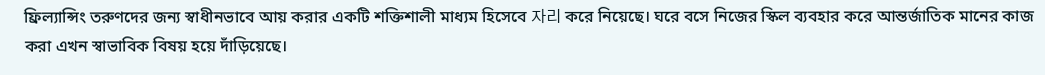ফ্রিল্যান্সিং তরুণদের জন্য স্বাধীনভাবে আয় করার একটি শক্তিশালী মাধ্যম হিসেবে 자리 করে নিয়েছে। ঘরে বসে নিজের স্কিল ব্যবহার করে আন্তর্জাতিক মানের কাজ করা এখন স্বাভাবিক বিষয় হয়ে দাঁড়িয়েছে।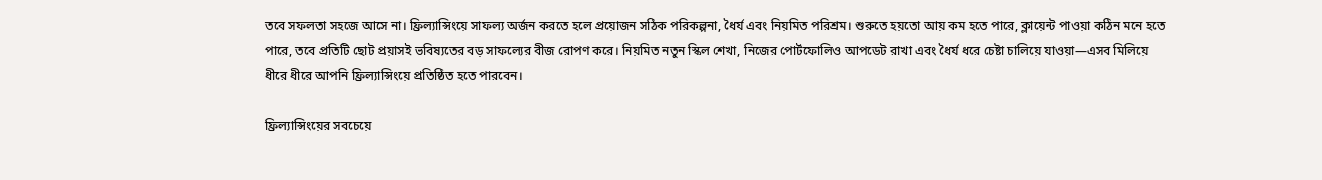তবে সফলতা সহজে আসে না। ফ্রিল্যান্সিংয়ে সাফল্য অর্জন করতে হলে প্রয়োজন সঠিক পরিকল্পনা, ধৈর্য এবং নিয়মিত পরিশ্রম। শুরুতে হয়তো আয় কম হতে পারে, ক্লায়েন্ট পাওয়া কঠিন মনে হতে পারে, তবে প্রতিটি ছোট প্রয়াসই ভবিষ্যতের বড় সাফল্যের বীজ রোপণ করে। নিয়মিত নতুন স্কিল শেখা, নিজের পোর্টফোলিও আপডেট রাখা এবং ধৈর্য ধরে চেষ্টা চালিয়ে যাওয়া—এসব মিলিয়ে ধীরে ধীরে আপনি ফ্রিল্যান্সিংয়ে প্রতিষ্ঠিত হতে পারবেন।

ফ্রিল্যান্সিংয়ের সবচেয়ে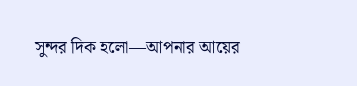সুন্দর দিক হলো—আপনার আয়ের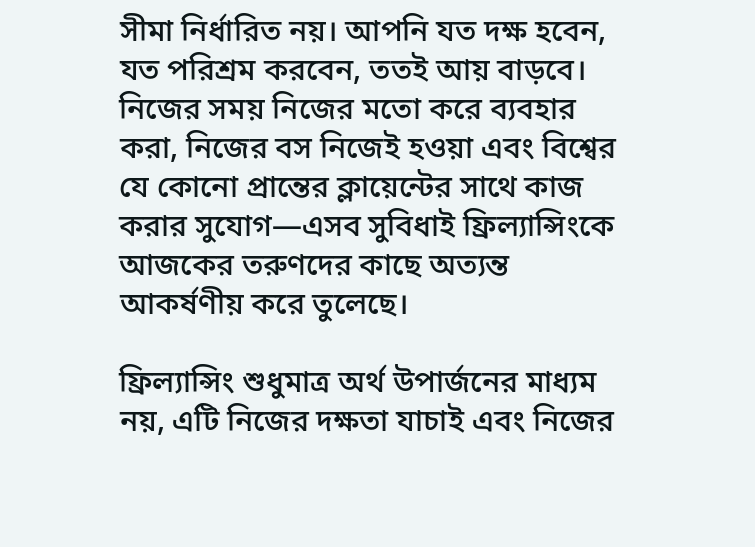সীমা নির্ধারিত নয়। আপনি যত দক্ষ হবেন, যত পরিশ্রম করবেন, ততই আয় বাড়বে। নিজের সময় নিজের মতো করে ব্যবহার করা, নিজের বস নিজেই হওয়া এবং বিশ্বের যে কোনো প্রান্তের ক্লায়েন্টের সাথে কাজ করার সুযোগ—এসব সুবিধাই ফ্রিল্যান্সিংকে আজকের তরুণদের কাছে অত্যন্ত আকর্ষণীয় করে তুলেছে।

ফ্রিল্যান্সিং শুধুমাত্র অর্থ উপার্জনের মাধ্যম নয়, এটি নিজের দক্ষতা যাচাই এবং নিজের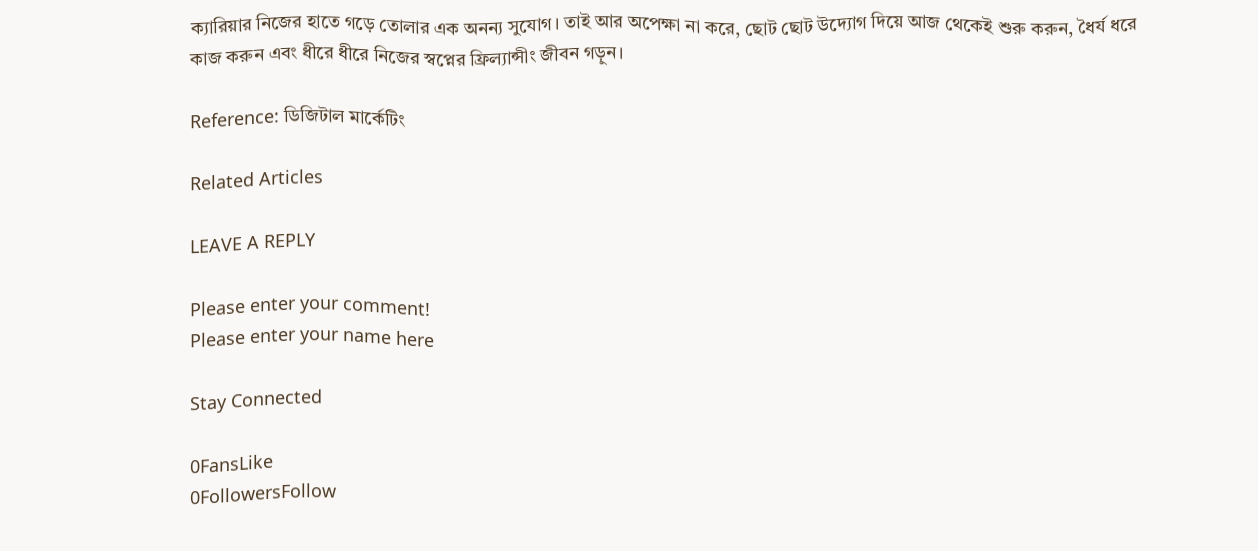ক্যারিয়ার নিজের হাতে গড়ে তোলার এক অনন্য সুযোগ। তাই আর অপেক্ষা না করে, ছোট ছোট উদ্যোগ দিয়ে আজ থেকেই শুরু করুন, ধৈর্য ধরে কাজ করুন এবং ধীরে ধীরে নিজের স্বপ্নের ফ্রিল্যান্সীং জীবন গড়ুন।

Reference: ডিজিটাল মার্কেটিং

Related Articles

LEAVE A REPLY

Please enter your comment!
Please enter your name here

Stay Connected

0FansLike
0FollowersFollow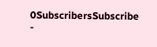0SubscribersSubscribe
-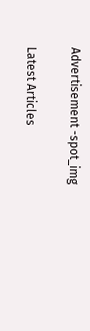Advertisement -spot_img

Latest Articles